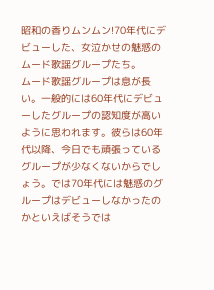昭和の香りムンムン!70年代にデビューした、女泣かせの魅惑のムード歌謡グループたち。
ムード歌謡グループは息が長い。一般的には60年代にデビューしたグループの認知度が高いように思われます。彼らは60年代以降、今日でも頑張っているグループが少なくないからでしょう。では70年代には魅惑のグループはデビューしなかったのかといえばそうでは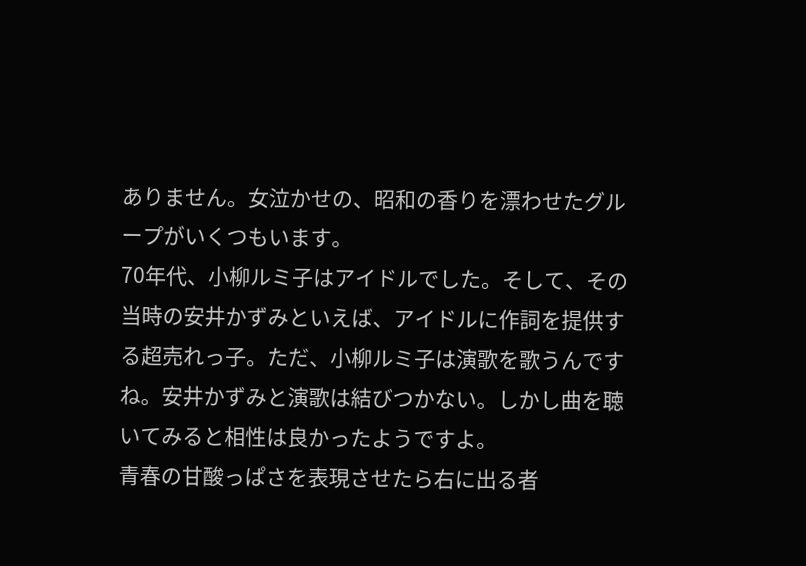ありません。女泣かせの、昭和の香りを漂わせたグループがいくつもいます。
70年代、小柳ルミ子はアイドルでした。そして、その当時の安井かずみといえば、アイドルに作詞を提供する超売れっ子。ただ、小柳ルミ子は演歌を歌うんですね。安井かずみと演歌は結びつかない。しかし曲を聴いてみると相性は良かったようですよ。
青春の甘酸っぱさを表現させたら右に出る者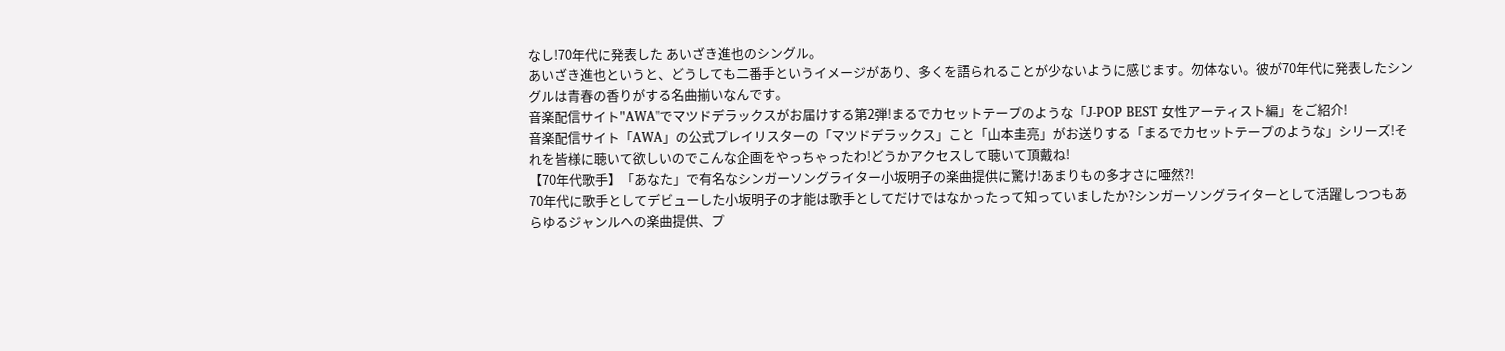なし!70年代に発表した あいざき進也のシングル。
あいざき進也というと、どうしても二番手というイメージがあり、多くを語られることが少ないように感じます。勿体ない。彼が70年代に発表したシングルは青春の香りがする名曲揃いなんです。
音楽配信サイト"AWA"でマツドデラックスがお届けする第2弾!まるでカセットテープのような「J-POP BEST 女性アーティスト編」をご紹介!
音楽配信サイト「AWA」の公式プレイリスターの「マツドデラックス」こと「山本圭亮」がお送りする「まるでカセットテープのような」シリーズ!それを皆様に聴いて欲しいのでこんな企画をやっちゃったわ!どうかアクセスして聴いて頂戴ね!
【70年代歌手】「あなた」で有名なシンガーソングライター小坂明子の楽曲提供に驚け!あまりもの多才さに唖然?!
70年代に歌手としてデビューした小坂明子の才能は歌手としてだけではなかったって知っていましたか?シンガーソングライターとして活躍しつつもあらゆるジャンルへの楽曲提供、プ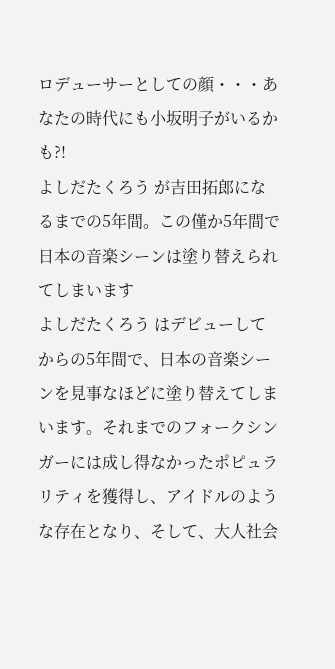ロデューサーとしての顔・・・あなたの時代にも小坂明子がいるかも?!
よしだたくろう が吉田拓郎になるまでの5年間。この僅か5年間で日本の音楽シーンは塗り替えられてしまいます
よしだたくろう はデビューしてからの5年間で、日本の音楽シーンを見事なほどに塗り替えてしまいます。それまでのフォークシンガーには成し得なかったポピュラリティを獲得し、アイドルのような存在となり、そして、大人社会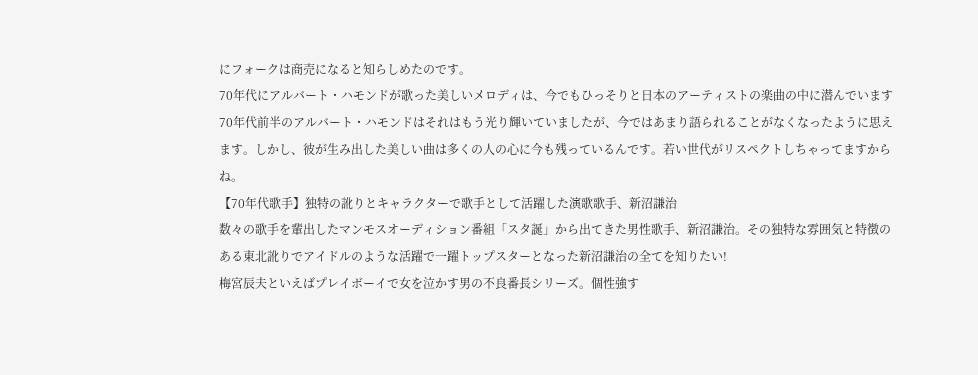にフォークは商売になると知らしめたのです。
70年代にアルバート・ハモンドが歌った美しいメロディは、今でもひっそりと日本のアーティストの楽曲の中に潜んでいます
70年代前半のアルバート・ハモンドはそれはもう光り輝いていましたが、今ではあまり語られることがなくなったように思えます。しかし、彼が生み出した美しい曲は多くの人の心に今も残っているんです。若い世代がリスペクトしちゃってますからね。
【70年代歌手】独特の訛りとキャラクターで歌手として活躍した演歌歌手、新沼謙治
数々の歌手を輩出したマンモスオーディション番組「スタ誕」から出てきた男性歌手、新沼謙治。その独特な雰囲気と特徴のある東北訛りでアイドルのような活躍で一躍トップスターとなった新沼謙治の全てを知りたい!
梅宮辰夫といえばプレイボーイで女を泣かす男の不良番長シリーズ。個性強す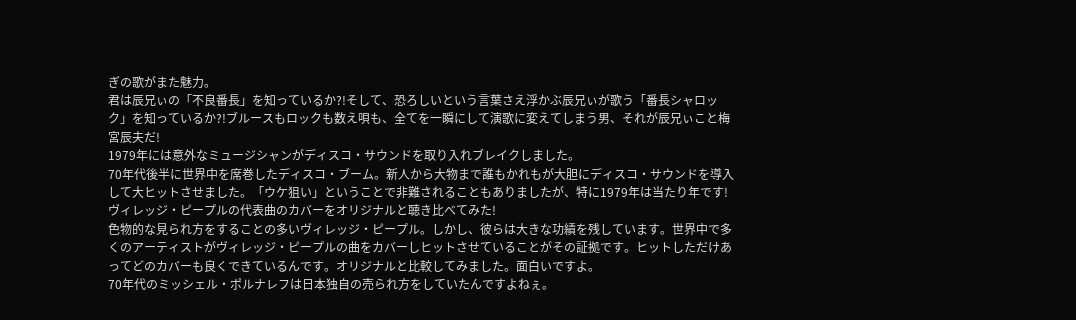ぎの歌がまた魅力。
君は辰兄ぃの「不良番長」を知っているか?!そして、恐ろしいという言葉さえ浮かぶ辰兄ぃが歌う「番長シャロック」を知っているか?!ブルースもロックも数え唄も、全てを一瞬にして演歌に変えてしまう男、それが辰兄ぃこと梅宮辰夫だ!
1979年には意外なミュージシャンがディスコ・サウンドを取り入れブレイクしました。
70年代後半に世界中を席巻したディスコ・ブーム。新人から大物まで誰もかれもが大胆にディスコ・サウンドを導入して大ヒットさせました。「ウケ狙い」ということで非難されることもありましたが、特に1979年は当たり年です!
ヴィレッジ・ピープルの代表曲のカバーをオリジナルと聴き比べてみた!
色物的な見られ方をすることの多いヴィレッジ・ピープル。しかし、彼らは大きな功績を残しています。世界中で多くのアーティストがヴィレッジ・ピープルの曲をカバーしヒットさせていることがその証拠です。ヒットしただけあってどのカバーも良くできているんです。オリジナルと比較してみました。面白いですよ。
70年代のミッシェル・ポルナレフは日本独自の売られ方をしていたんですよねぇ。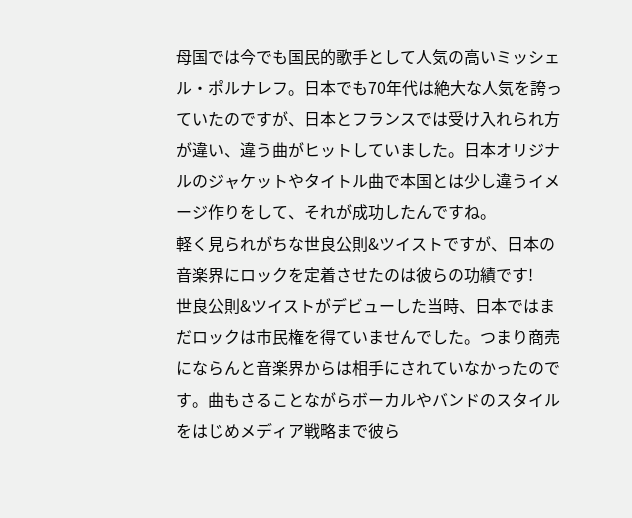母国では今でも国民的歌手として人気の高いミッシェル・ポルナレフ。日本でも70年代は絶大な人気を誇っていたのですが、日本とフランスでは受け入れられ方が違い、違う曲がヒットしていました。日本オリジナルのジャケットやタイトル曲で本国とは少し違うイメージ作りをして、それが成功したんですね。
軽く見られがちな世良公則&ツイストですが、日本の音楽界にロックを定着させたのは彼らの功績です!
世良公則&ツイストがデビューした当時、日本ではまだロックは市民権を得ていませんでした。つまり商売にならんと音楽界からは相手にされていなかったのです。曲もさることながらボーカルやバンドのスタイルをはじめメディア戦略まで彼ら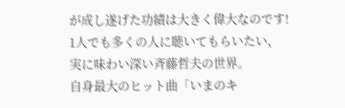が成し遂げた功績は大きく偉大なのです!
1人でも多くの人に聴いてもらいたい、実に味わい深い斉藤哲夫の世界。
自身最大のヒット曲「いまのキ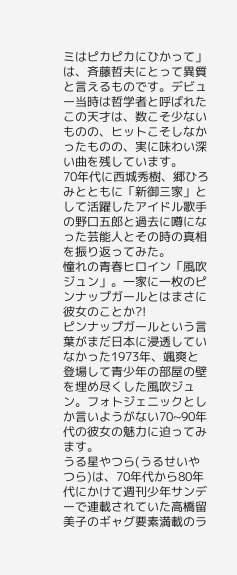ミはピカピカにひかって」は、斉藤哲夫にとって異質と言えるものです。デビュー当時は哲学者と呼ばれたこの天才は、数こそ少ないものの、ヒットこそしなかったものの、実に味わい深い曲を残しています。
70年代に西城秀樹、郷ひろみとともに「新御三家」として活躍したアイドル歌手の野口五郎と過去に噂になった芸能人とその時の真相を振り返ってみた。
憧れの青春ヒロイン「風吹ジュン」。一家に一枚のピンナップガールとはまさに彼女のことか?!
ピンナップガールという言葉がまだ日本に浸透していなかった1973年、颯爽と登場して青少年の部屋の壁を埋め尽くした風吹ジュン。フォトジェニックとしか言いようがない70~90年代の彼女の魅力に迫ってみます。
うる星やつら(うるせいやつら)は、70年代から80年代にかけて週刊少年サンデーで連載されていた高橋留美子のギャグ要素満載のラ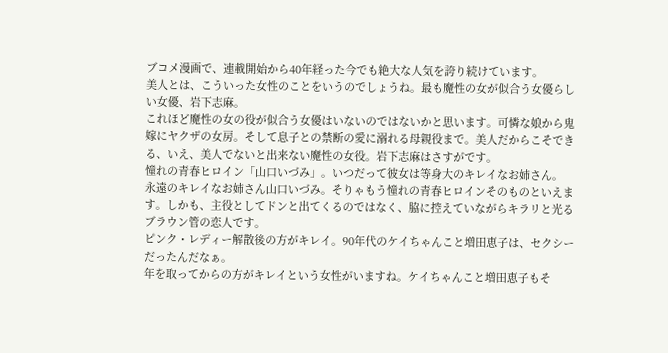ブコメ漫画で、連載開始から40年経った今でも絶大な人気を誇り続けています。
美人とは、こういった女性のことをいうのでしょうね。最も魔性の女が似合う女優らしい女優、岩下志麻。
これほど魔性の女の役が似合う女優はいないのではないかと思います。可憐な娘から鬼嫁にヤクザの女房。そして息子との禁断の愛に溺れる母親役まで。美人だからこそできる、いえ、美人でないと出来ない魔性の女役。岩下志麻はさすがです。
憧れの青春ヒロイン「山口いづみ」。いつだって彼女は等身大のキレイなお姉さん。
永遠のキレイなお姉さん山口いづみ。そりゃもう憧れの青春ヒロインそのものといえます。しかも、主役としてドンと出てくるのではなく、脇に控えていながらキラリと光るブラウン管の恋人です。
ピンク・レディー解散後の方がキレイ。90年代のケイちゃんこと増田恵子は、セクシーだったんだなぁ。
年を取ってからの方がキレイという女性がいますね。ケイちゃんこと増田恵子もそ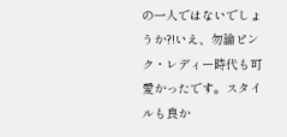の一人ではないでしょうか?!いえ、勿論ピンク・レディー時代も可愛かったです。スタイルも良か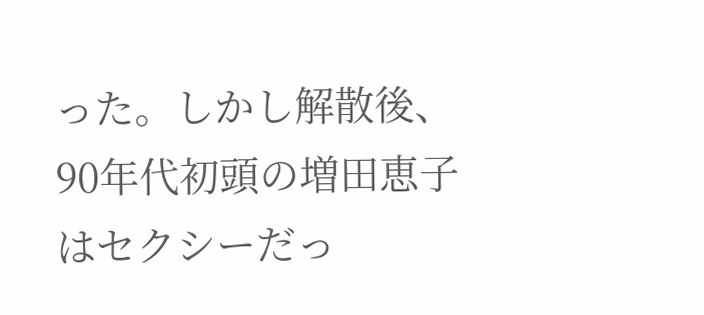った。しかし解散後、90年代初頭の増田恵子はセクシーだっ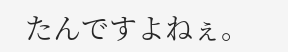たんですよねぇ。